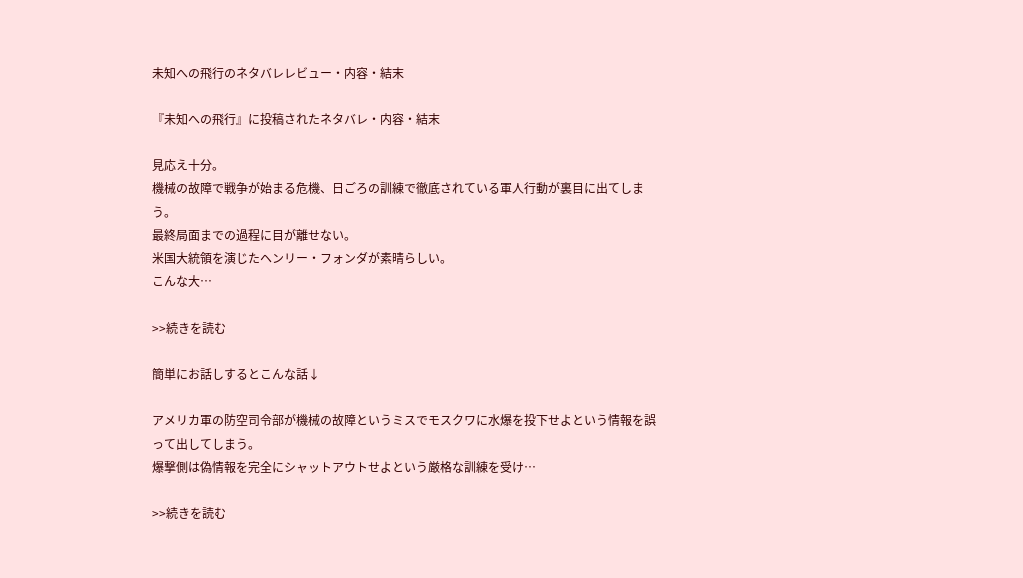未知への飛行のネタバレレビュー・内容・結末

『未知への飛行』に投稿されたネタバレ・内容・結末

見応え十分。
機械の故障で戦争が始まる危機、日ごろの訓練で徹底されている軍人行動が裏目に出てしまう。
最終局面までの過程に目が離せない。
米国大統領を演じたヘンリー・フォンダが素晴らしい。
こんな大…

>>続きを読む

簡単にお話しするとこんな話↓

アメリカ軍の防空司令部が機械の故障というミスでモスクワに水爆を投下せよという情報を誤って出してしまう。
爆撃側は偽情報を完全にシャットアウトせよという厳格な訓練を受け…

>>続きを読む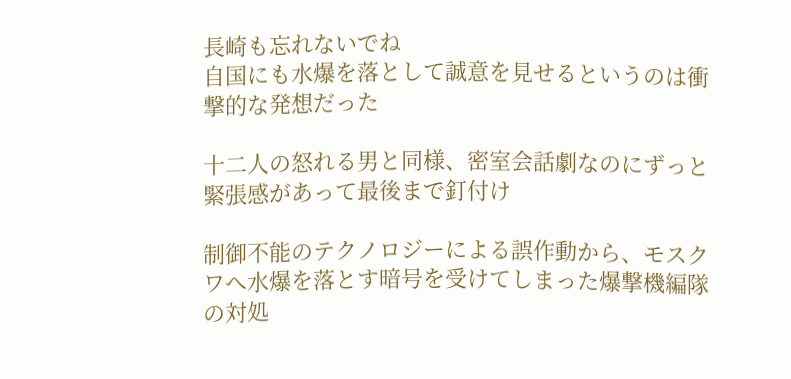長崎も忘れないでね
自国にも水爆を落として誠意を見せるというのは衝撃的な発想だった

十二人の怒れる男と同様、密室会話劇なのにずっと緊張感があって最後まで釘付け

制御不能のテクノロジーによる誤作動から、モスクワへ水爆を落とす暗号を受けてしまった爆撃機編隊の対処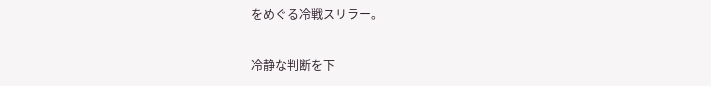をめぐる冷戦スリラー。

冷静な判断を下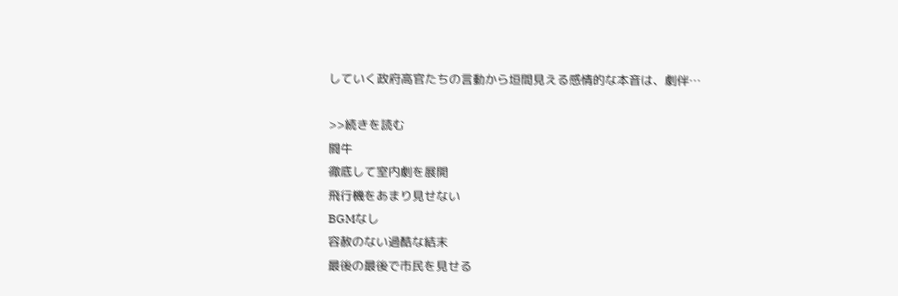していく政府高官たちの言動から垣間見える感情的な本音は、劇伴…

>>続きを読む
闘牛
徹底して室内劇を展開
飛行機をあまり見せない
BGMなし
容赦のない過酷な結末
最後の最後で市民を見せる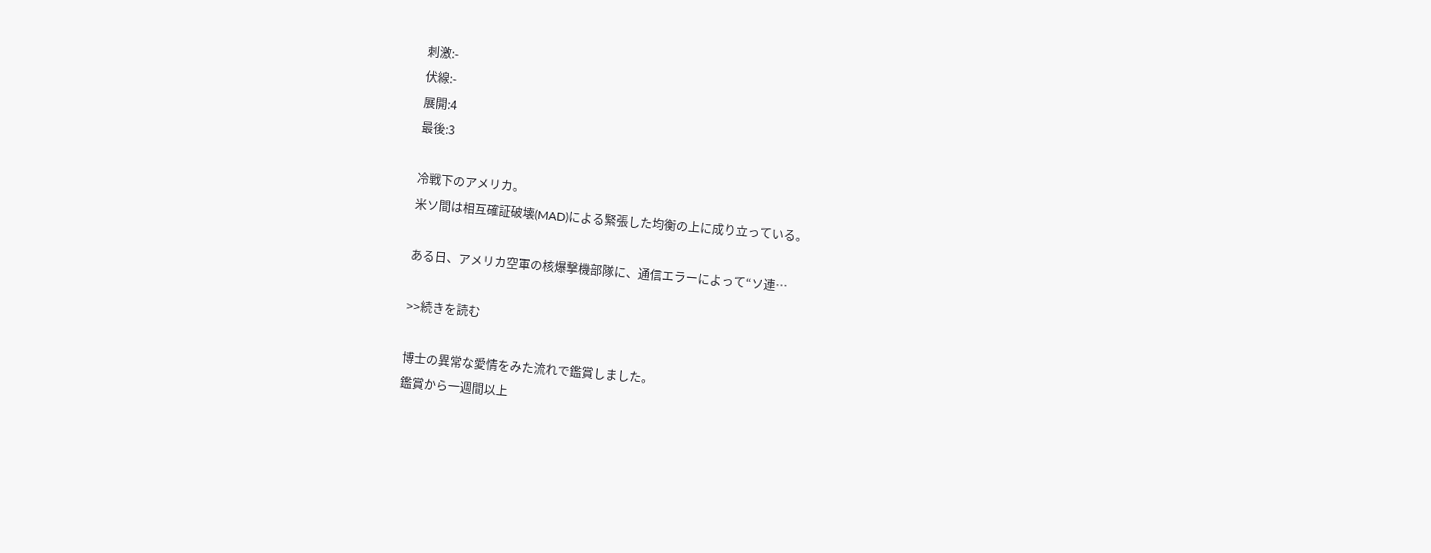刺激:-
伏線:-
展開:4
最後:3

冷戦下のアメリカ。
米ソ間は相互確証破壊(MAD)による緊張した均衡の上に成り立っている。

ある日、アメリカ空軍の核爆撃機部隊に、通信エラーによって“ソ連…

>>続きを読む

博士の異常な愛情をみた流れで鑑賞しました。
鑑賞から一週間以上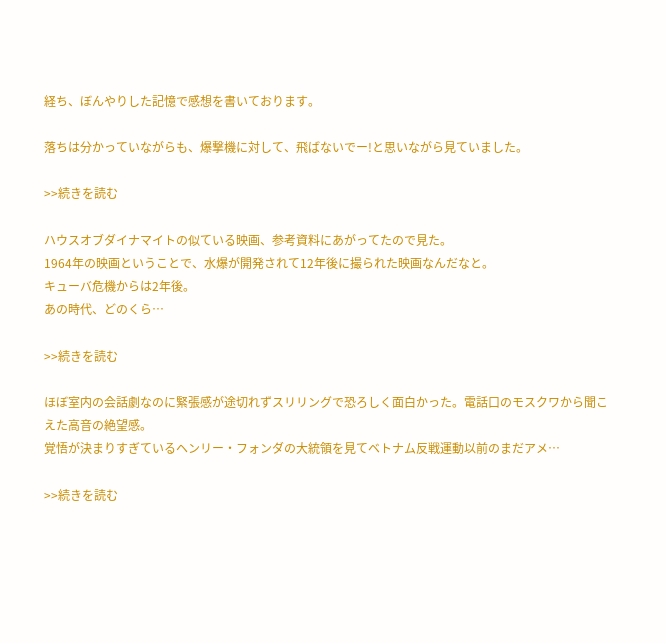経ち、ぼんやりした記憶で感想を書いております。

落ちは分かっていながらも、爆撃機に対して、飛ばないでー!と思いながら見ていました。

>>続きを読む

ハウスオブダイナマイトの似ている映画、参考資料にあがってたので見た。
1964年の映画ということで、水爆が開発されて12年後に撮られた映画なんだなと。
キューバ危機からは2年後。
あの時代、どのくら…

>>続きを読む

ほぼ室内の会話劇なのに緊張感が途切れずスリリングで恐ろしく面白かった。電話口のモスクワから聞こえた高音の絶望感。
覚悟が決まりすぎているヘンリー・フォンダの大統領を見てベトナム反戦運動以前のまだアメ…

>>続きを読む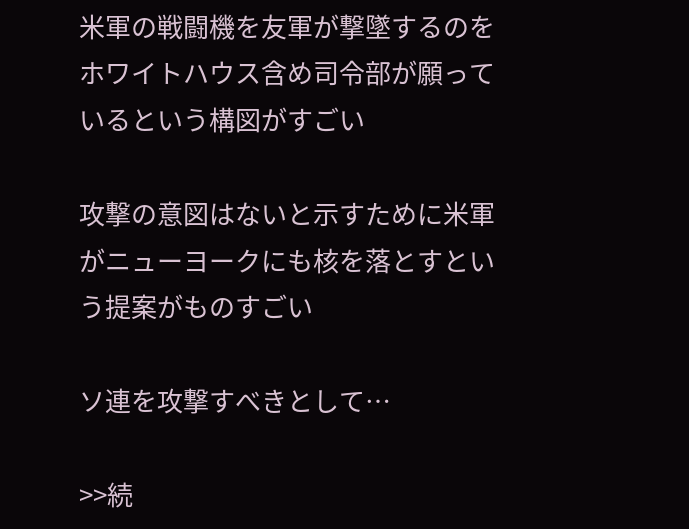米軍の戦闘機を友軍が撃墜するのをホワイトハウス含め司令部が願っているという構図がすごい

攻撃の意図はないと示すために米軍がニューヨークにも核を落とすという提案がものすごい

ソ連を攻撃すべきとして…

>>続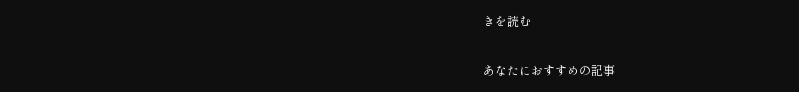きを読む

あなたにおすすめの記事